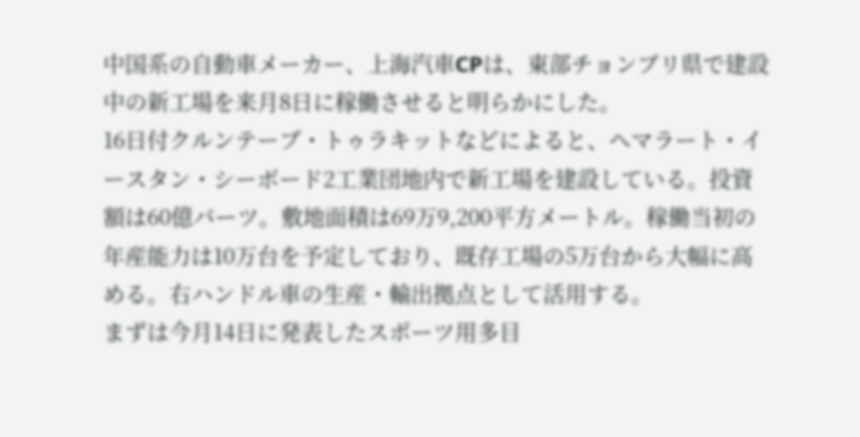中国系の自動車メーカー、上海汽車CPは、東部チョンブリ県で建設中の新工場を来月8日に稼働させると明らかにした。
16日付クルンテープ・トゥラキットなどによると、ヘマラート・イースタン・シーボード2工業団地内で新工場を建設している。投資額は60億バーツ。敷地面積は69万9,200平方メートル。稼働当初の年産能力は10万台を予定しており、既存工場の5万台から大幅に高める。右ハンドル車の生産・輸出拠点として活用する。
まずは今月14日に発表したスポーツ用多目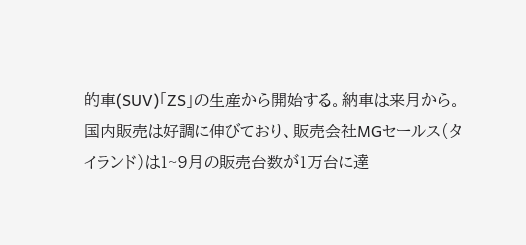的車(SUV)「ZS」の生産から開始する。納車は来月から。
国内販売は好調に伸びており、販売会社MGセールス(タイランド)は1~9月の販売台数が1万台に達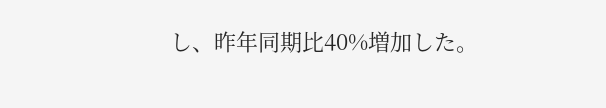し、昨年同期比40%増加した。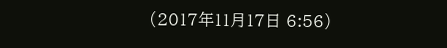(2017年11月17日 6:56)